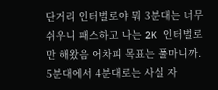단거리 인터벌로야 뭐 3분대는 너무 쉬우니 패스하고 나는 2K 인터벌로만 해왔음 어차피 목표는 풀마니까.
5분대에서 4분대로는 사실 자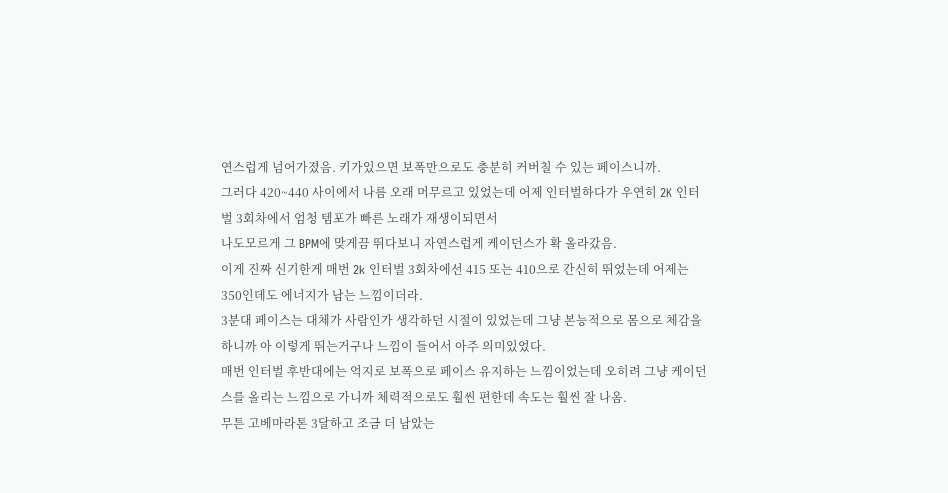연스럽게 넘어가졌음. 키가있으면 보폭만으로도 충분히 커버칠 수 있는 페이스니까.
그러다 420~440 사이에서 나름 오래 머무르고 있었는데 어제 인터벌하다가 우연히 2K 인터벌 3회차에서 엄청 템포가 빠른 노래가 재생이되면서
나도모르게 그 BPM에 맞게끔 뛰다보니 자연스럽게 케이던스가 확 올라갔음.
이게 진짜 신기한게 매번 2k 인터벌 3회차에선 415 또는 410으로 간신히 뛰었는데 어제는 350인데도 에너지가 남는 느낌이더라.
3분대 페이스는 대체가 사람인가 생각하던 시절이 있었는데 그냥 본능적으로 몸으로 체감을하니까 아 이렇게 뛰는거구나 느낌이 들어서 아주 의미있었다.
매번 인터벌 후반대에는 억지로 보폭으로 페이스 유지하는 느낌이었는데 오히려 그냥 케이던스를 올리는 느낌으로 가니까 체력적으로도 훨씬 편한데 속도는 훨씬 잘 나옴.
무튼 고베마라톤 3달하고 조금 더 남았는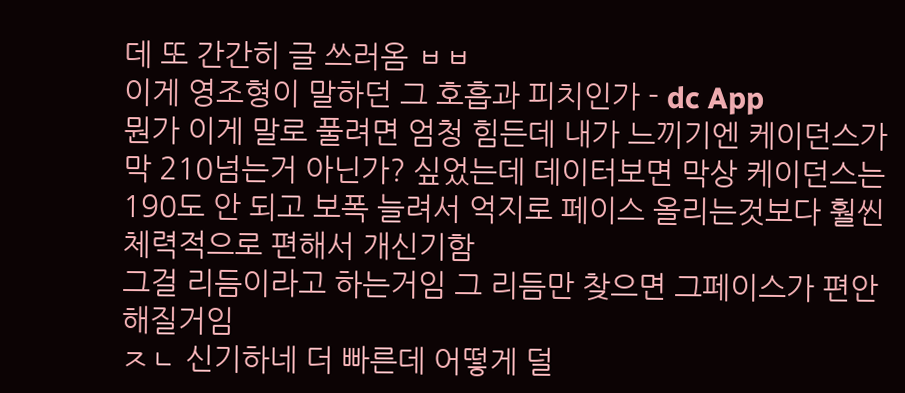데 또 간간히 글 쓰러옴 ㅂㅂ
이게 영조형이 말하던 그 호흡과 피치인가 - dc App
뭔가 이게 말로 풀려면 엄청 힘든데 내가 느끼기엔 케이던스가 막 210넘는거 아닌가? 싶었는데 데이터보면 막상 케이던스는 190도 안 되고 보폭 늘려서 억지로 페이스 올리는것보다 훨씬 체력적으로 편해서 개신기함
그걸 리듬이라고 하는거임 그 리듬만 찾으면 그페이스가 편안해질거임
ㅈㄴ 신기하네 더 빠른데 어떻게 덜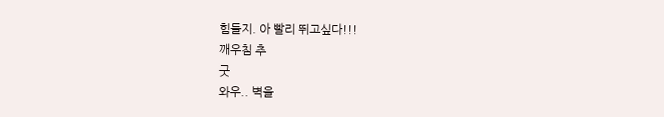힘들지. 아 빨리 뛰고싶다!!!
깨우침 추
굿
와우.. 벽을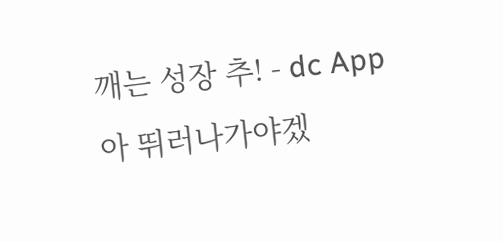깨는 성장 추! - dc App
아 뛰러나가야겠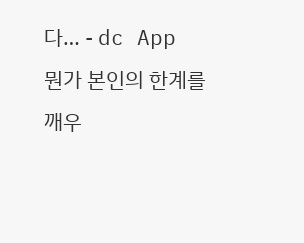다… - dc App
뭔가 본인의 한계를 깨우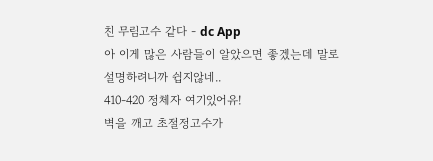친 무림고수 같다 - dc App
아 이게 많은 사람들이 알았으면 좋겠는데 말로 설명하려니까 쉽지않네..
410-420 정체자 여기있어유!
벽을 깨고 초절정고수가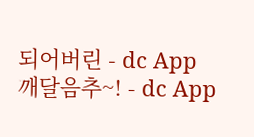되어버린 - dc App
깨달음추~! - dc App